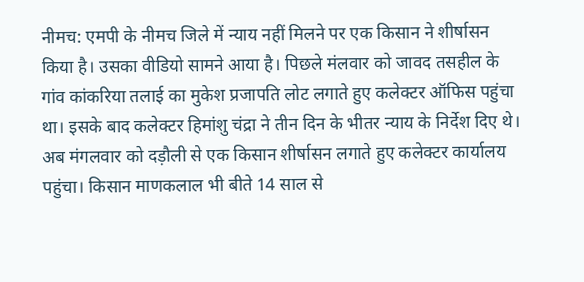नीमच: एमपी के नीमच जिले में न्याय नहीं मिलने पर एक किसान ने शीर्षासन किया है। उसका वीडियो सामने आया है। पिछले मंलवार को जावद तसहील के गांव कांकरिया तलाई का मुकेश प्रजापति लोट लगाते हुए कलेक्टर ऑफिस पहुंचा था। इसके बाद कलेक्टर हिमांशु चंद्रा ने तीन दिन के भीतर न्याय के निर्देश दिए थे। अब मंगलवार को दड़ौली से एक किसान शीर्षासन लगाते हुए कलेक्‍टर कार्यालय पहुंचा। किसान माणकलाल भी बीते 14 साल से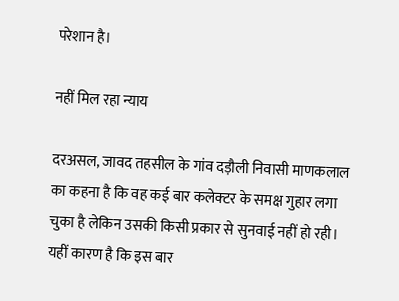परेशान है।

नहीं मिल रहा न्याय

दरअसल, जावद तहसील के गांव दड़ौली निवासी माणकलाल का कहना है कि वह कई बार कलेक्‍टर के समक्ष गुहार लगा चुका है लेकिन उसकी किसी प्रकार से सुनवाई नहीं हो रही। यहीं कारण है कि इस बार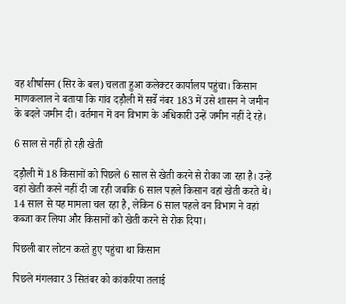वह शीर्षासन (सिर के बल) चलता हुआ कलेक्‍टर कार्यालय पहुंचा। किसान माणकलाल ने बताया कि गांव दड़ौली में सर्वे नंबर 183 में उसे शासन ने जमीन के बदले जमीन दी। वर्तमान में वन विभाग के अधिकारी उन्‍हें जमीन नहीं दे रहे।

6 साल से नहीं हो रही खेती

दड़ौली में 18 किसानों को पिछले 6 साल से खेती करने से रोका जा रहा है। उन्‍हें वहां खेती करने नहीं दी जा रही जबकि 6 साल पहले किसान वहां खेती करते थे। 14 साल से यह मामला चल रहा है, लेकिन 6 साल पहले वन विभाग ने वहां कब्‍जा कर लिया और किसानों को खेती करने से रोक दिया।

पिछली बार लोटन करते हुए पहुंचा था किसान

पिछले मंगलवार 3 सितंबर को कांकरिया तलाई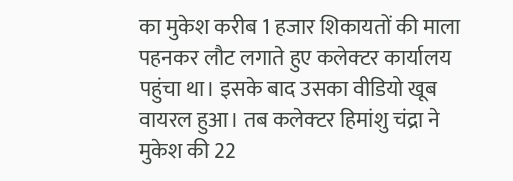का मुकेश करीब 1 हजार शिकायतों की माला पहनकर लौट लगाते हुए कलेक्‍टर कार्यालय पहुंचा था। इसके बाद उसका वीडियो खूब वायरल हुआ। तब कलेक्‍टर हिमांशु चंद्रा ने मुकेश की 22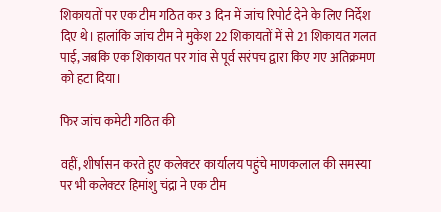शिकायतों पर एक टीम गठित कर 3 दिन में जांच रिपोर्ट देने के लिए निर्देश दिए थे। हालांकि जांच टीम ने मुकेश 22 शिकायतों में से 21 शिकायत गलत पाई, जबकि एक शिकायत पर गांव से पूर्व सरंपच द्वारा किए गए अतिक्रमण को हटा दिया।

फिर जांच कमेटी गठित की

वहीं, शीर्षासन करते हुए कलेक्‍टर कार्यालय पहुंचे माणकलाल की समस्‍या पर भी कलेक्‍टर हिमांशु चंद्रा ने एक टीम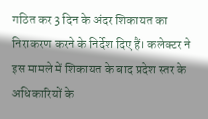गठित कर 3 दिन के अंदर शिकायत का निराकरण करने के निर्देश दिए हैं। कलेक्‍टर ने इस मामले में शिकायत के बाद प्रदेश स्‍तर के अधिकारियों के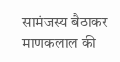सामंजस्य बैठाकर माणकलाल की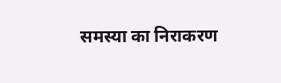समस्‍या का निराकरण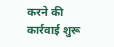करने की कार्रवाई शुरू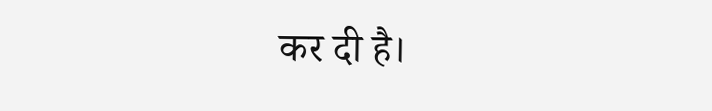कर दी है।